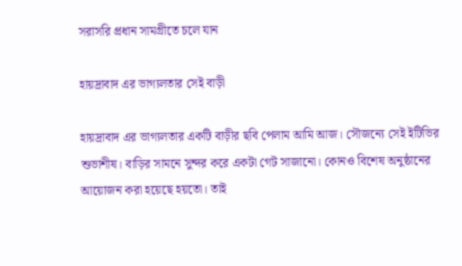সরাসরি প্রধান সামগ্রীতে চলে যান

হায়দ্রাবাদ এর ভাগ্যলতার সেই বাড়ী

হায়দ্রাবাদ এর ভাগ্যলতার একটি বাড়ীর ছবি পেলাম আমি আজ। সৌজন্যে সেই ইটিভির শুভাশীষ। বাড়ির সামনে সুন্দর করে একটা গেট সাজানো। কোনও বিশেষ অনুষ্ঠানের আয়োজন করা হয়েছে হয়তো। তাই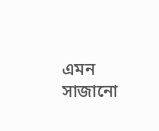এমন সাজানো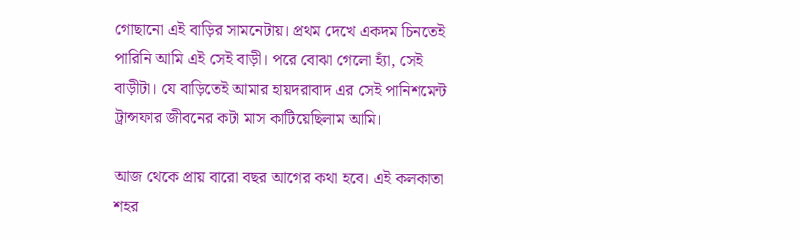গোছানো এই বাড়ির সামনেটায়। প্রথম দেখে একদম চিনতেই পারিনি আমি এই সেই বাড়ী। পরে বোঝা গেলো হ্যাঁ, সেই বাড়ীটা। যে বাড়িতেই আমার হায়দরাবাদ এর সেই পানিশমেন্ট ট্রান্সফার জীবনের কটা মাস কাটিয়েছিলাম আমি।

আজ থেকে প্রায় বারো বছর আগের কথা হবে। এই কলকাতা শহর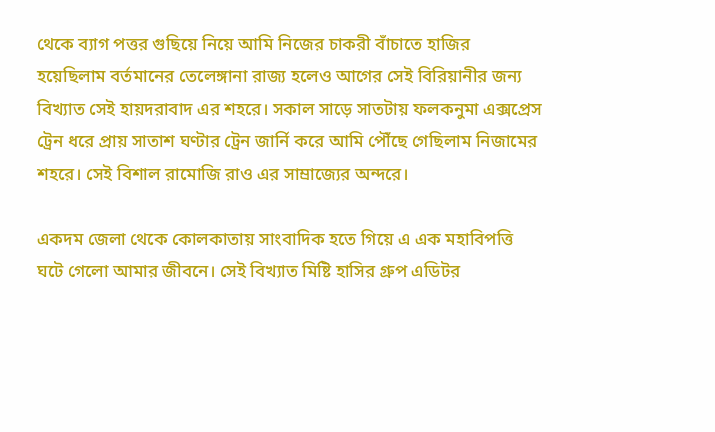থেকে ব্যাগ পত্তর গুছিয়ে নিয়ে আমি নিজের চাকরী বাঁচাতে হাজির হয়েছিলাম বর্তমানের তেলেঙ্গানা রাজ্য হলেও আগের সেই বিরিয়ানীর জন্য বিখ্যাত সেই হায়দরাবাদ এর শহরে। সকাল সাড়ে সাতটায় ফলকনুমা এক্সপ্রেস ট্রেন ধরে প্রায় সাতাশ ঘণ্টার ট্রেন জার্নি করে আমি পৌঁছে গেছিলাম নিজামের শহরে। সেই বিশাল রামোজি রাও এর সাম্রাজ্যের অন্দরে।

একদম জেলা থেকে কোলকাতায় সাংবাদিক হতে গিয়ে এ এক মহাবিপত্তি ঘটে গেলো আমার জীবনে। সেই বিখ্যাত মিষ্টি হাসির গ্রুপ এডিটর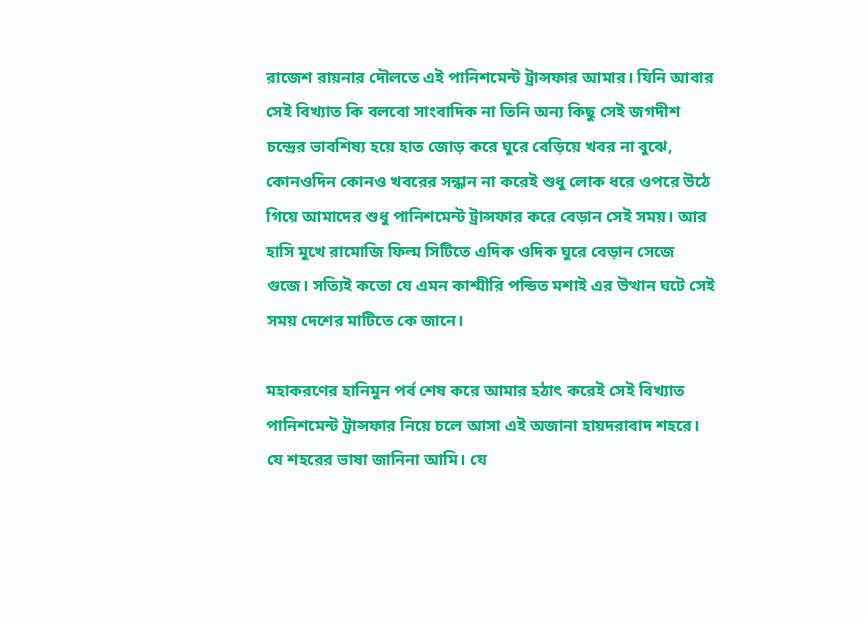রাজেশ রায়নার দৌলতে এই পানিশমেন্ট ট্রান্সফার আমার। যিনি আবার সেই বিখ্যাত কি বলবো সাংবাদিক না তিনি অন্য কিছু সেই জগদীশ চন্দ্রের ভাবশিষ্য হয়ে হাত জোড় করে ঘুরে বেড়িয়ে খবর না বুঝে, কোনওদিন কোনও খবরের সন্ধান না করেই শুধু লোক ধরে ওপরে উঠে গিয়ে আমাদের শুধু পানিশমেন্ট ট্রান্সফার করে বেড়ান সেই সময়। আর হাসি মুখে রামোজি ফিল্ম সিটিতে এদিক ওদিক ঘুরে বেড়ান সেজে গুজে। সত্যিই কতো যে এমন কাশ্মীরি পন্ডিত মশাই এর উত্থান ঘটে সেই সময় দেশের মাটিতে কে জানে।

মহাকরণের হানিমুন পর্ব শেষ করে আমার হঠাৎ করেই সেই বিখ্যাত পানিশমেন্ট ট্রান্সফার নিয়ে চলে আসা এই অজানা হায়দরাবাদ শহরে। যে শহরের ভাষা জানিনা আমি। যে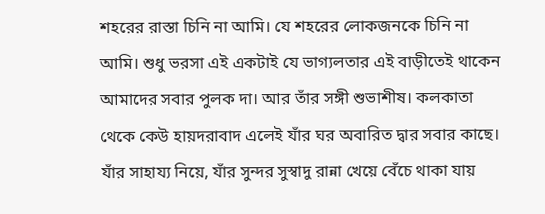শহরের রাস্তা চিনি না আমি। যে শহরের লোকজনকে চিনি না আমি। শুধু ভরসা এই একটাই যে ভাগ্যলতার এই বাড়ীতেই থাকেন আমাদের সবার পুলক দা। আর তাঁর সঙ্গী শুভাশীষ। কলকাতা থেকে কেউ হায়দরাবাদ এলেই যাঁর ঘর অবারিত দ্বার সবার কাছে। যাঁর সাহায্য নিয়ে, যাঁর সুন্দর সুস্বাদু রান্না খেয়ে বেঁচে থাকা যায়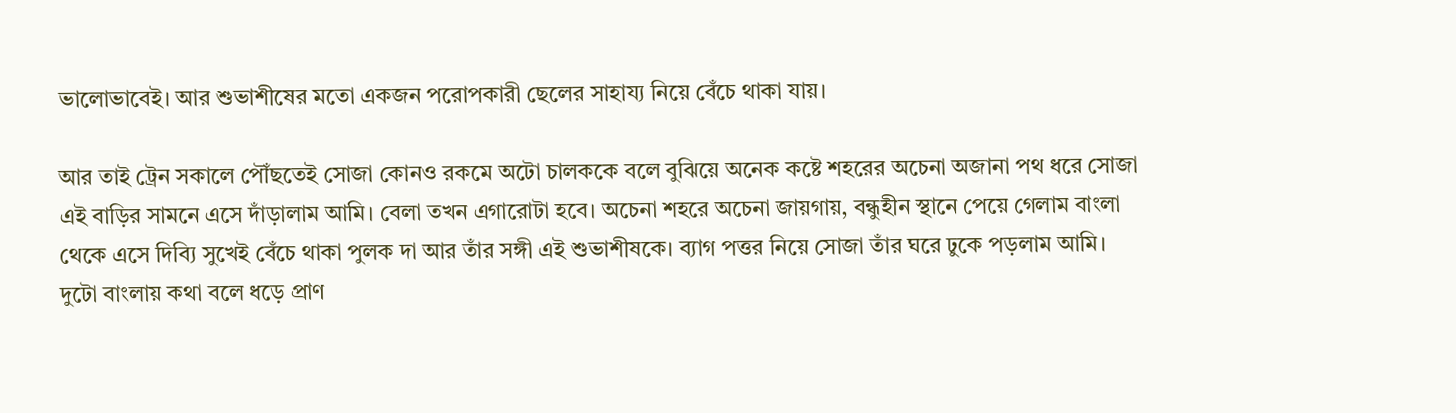ভালোভাবেই। আর শুভাশীষের মতো একজন পরোপকারী ছেলের সাহায্য নিয়ে বেঁচে থাকা যায়।

আর তাই ট্রেন সকালে পৌঁছতেই সোজা কোনও রকমে অটো চালককে বলে বুঝিয়ে অনেক কষ্টে শহরের অচেনা অজানা পথ ধরে সোজা এই বাড়ির সামনে এসে দাঁড়ালাম আমি। বেলা তখন এগারোটা হবে। অচেনা শহরে অচেনা জায়গায়, বন্ধুহীন স্থানে পেয়ে গেলাম বাংলা থেকে এসে দিব্যি সুখেই বেঁচে থাকা পুলক দা আর তাঁর সঙ্গী এই শুভাশীষকে। ব্যাগ পত্তর নিয়ে সোজা তাঁর ঘরে ঢুকে পড়লাম আমি। দুটো বাংলায় কথা বলে ধড়ে প্রাণ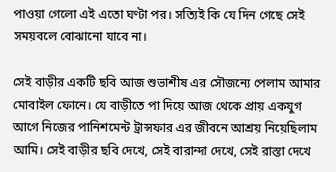পাওয়া গেলো এই এতো ঘণ্টা পর। সত্যিই কি যে দিন গেছে সেই সময়বলে বোঝানো যাবে না।

সেই বাড়ীর একটি ছবি আজ‌ শুভাশীষ এর সৌজন্যে পেলাম আমার মোবাইল ফোনে। যে বাড়ীতে পা দিয়ে আজ থেকে প্রায় একযুগ আগে নিজের পানিশমেন্ট ট্রান্সফার এর জীবনে আশ্রয় নিয়েছিলাম আমি। সেই বাড়ীর ছবি দেখে, সেই বারান্দা দেখে, সেই রাস্তা দেখে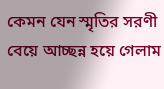কেমন যেন স্মৃতির সরণী বেয়ে আচ্ছন্ন হয়ে গেলাম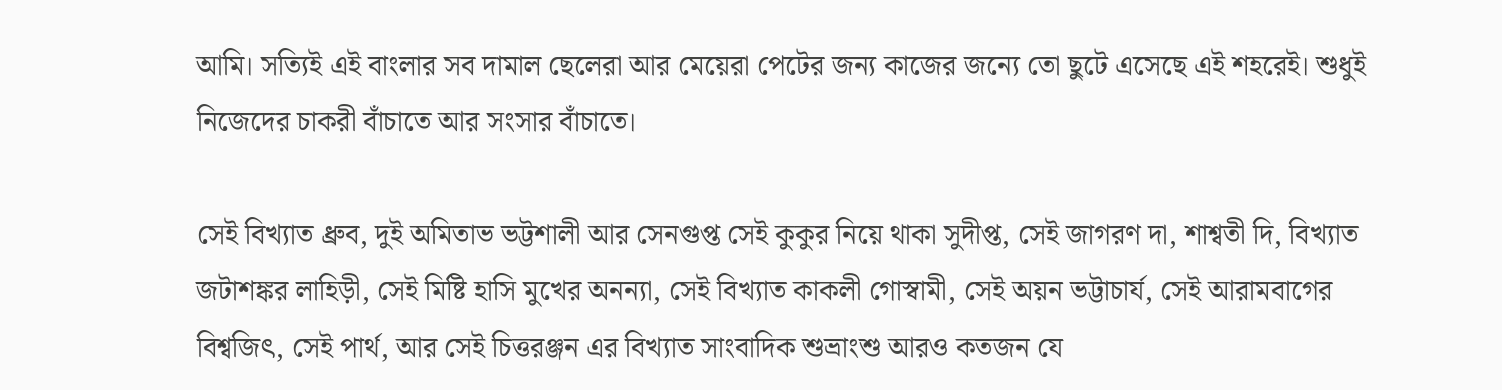আমি। সত্যিই এই বাংলার সব দামাল ছেলেরা আর মেয়েরা পেটের জন্য কাজের জন্যে তো ছুটে এসেছে এই শহরেই। শুধুই নিজেদের চাকরী বাঁচাতে আর সংসার বাঁচাতে।

সেই বিখ্যাত ধ্রুব, দুই অমিতাভ ভট্টশালী আর সেনগুপ্ত সেই কুকুর নিয়ে থাকা সুদীপ্ত, সেই জাগরণ দা, শাশ্বতী দি, বিখ্যাত জটাশঙ্কর লাহিড়ী, সেই মিষ্টি হাসি মুখের অনন্যা, সেই বিখ্যাত কাকলী গোস্বামী, সেই অয়ন ভট্টাচার্য, সেই আরামবাগের বিশ্বজিৎ, সেই পার্থ, আর সেই চিত্তরঞ্জন এর বিখ্যাত সাংবাদিক শুভ্রাংশু আরও কতজন যে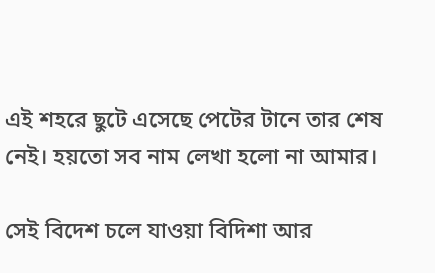এই শহরে ছুটে এসেছে পেটের টানে তার শেষ নেই। হয়তো সব নাম লেখা হলো না আমার।

সেই বিদেশ চলে যাওয়া বিদিশা আর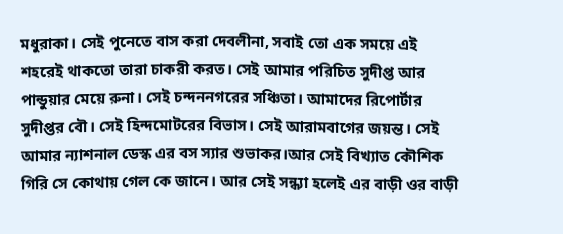মধুরাকা। সেই পুনেতে বাস করা দেবলীনা, সবাই তো এক সময়ে এই শহরেই থাকতো তারা চাকরী করত। সেই আমার পরিচিত সুদীপ্ত আর পান্ডুয়ার মেয়ে রুনা। সেই চন্দননগরের সঞ্চিতা। আমাদের রিপোর্টার সুদীপ্তর বৌ। সেই হিন্দমোটরের বিভাস। সেই আরামবাগের জয়ন্ত। সেই আমার ন্যাশনাল ডেস্ক এর বস স্যার শুভাকর।আর সেই বিখ্যাত কৌশিক গিরি সে কোথায় গেল কে জানে। আর সেই সন্ধ্যা হলেই এর বাড়ী ওর বাড়ী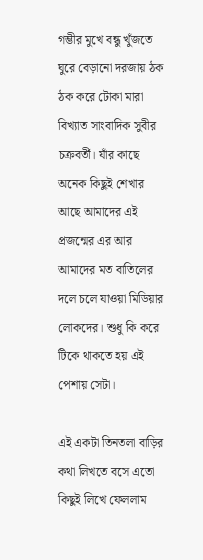গম্ভীর মুখে বন্ধু খুঁজতে ঘুরে বেড়ানো দরজায় ঠক ঠক করে টোকা মারা বিখ্যাত সাংবাদিক সুবীর চক্রবর্তী। যাঁর কাছে অনেক কিছুই শেখার আছে আমাদের এই প্রজন্মের এর আর আমাদের মত বাতিলের দলে চলে যাওয়া মিডিয়ার লোকদের। শুধু কি করে টিকে থাকতে হয় এই পেশায় সেটা।

এই একটা তিনতলা বাড়ির কথা লিখতে বসে এতো কিছুই লিখে ফেললাম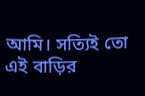আমি। সত্যিই তো এই বাড়ির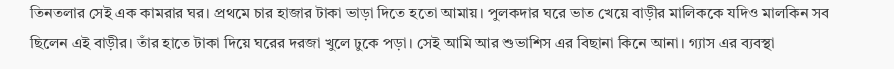তিনতলার সেই এক কামরার ঘর। প্রথমে চার হাজার টাকা ভাড়া দিতে হতো আমায়। পুলকদার ঘরে ভাত খেয়ে বাড়ীর মালিককে যদিও মালকিন সব ছিলেন এই বাড়ীর। তাঁর হাতে টাকা দিয়ে ঘরের দরজা খুলে ঢুকে পড়া। সেই আমি আর শুভাশিস এর বিছানা কিনে আনা। গ্যাস এর ব্যবস্থা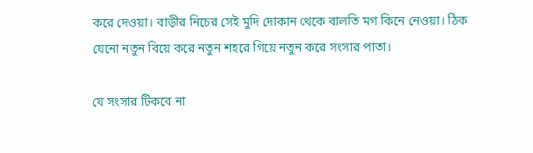করে দেওয়া। বাড়ীর নিচের সেই মুদি দোকান থেকে বালতি মগ কিনে নেওয়া। ঠিক যেনো নতুন বিয়ে করে নতুন শহরে গিয়ে নতুন করে সংসার পাতা।

যে সংসার টিকবে না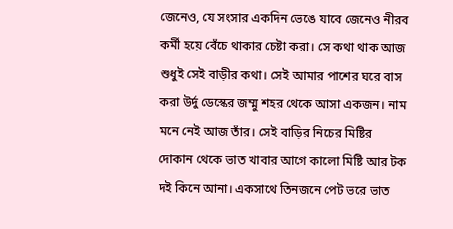জেনেও, যে সংসার একদিন ভেঙে যাবে জেনেও নীরব কর্মী হয়ে বেঁচে থাকার চেষ্টা করা। সে কথা থাক আজ শুধুই সেই বাড়ীর কথা। সেই আমার পাশের ঘরে বাস করা উর্দু ডেস্কের জম্মু শহর থেকে আসা একজন। নাম মনে নেই আজ তাঁর। সেই বাড়ির নিচের মিষ্টির দোকান থেকে ভাত খাবার আগে কালো মিষ্টি আর টক দই কিনে আনা। একসাথে তিনজনে পেট ভরে ভাত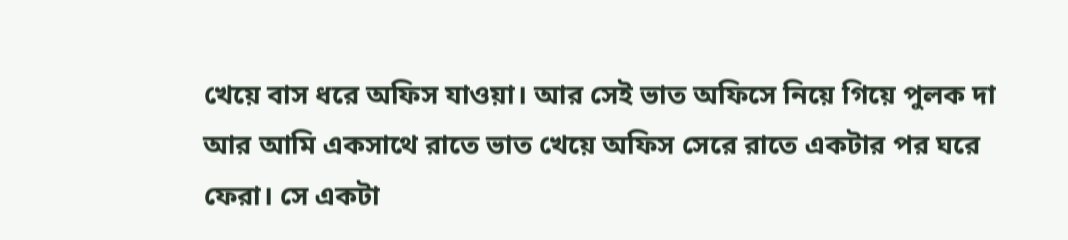খেয়ে বাস ধরে অফিস যাওয়া। আর সেই ভাত অফিসে নিয়ে গিয়ে পুলক দা আর আমি একসাথে রাতে ভাত খেয়ে অফিস সেরে রাতে একটার পর ঘরে ফেরা। সে একটা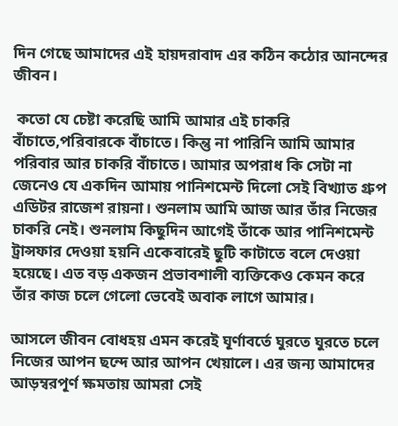দিন গেছে আমাদের এই হায়দরাবাদ এর কঠিন কঠোর আনন্দের জীবন।

 কতো যে চেষ্টা করেছি আমি আমার এই চাকরি বাঁচাতে,পরিবারকে বাঁচাতে। কিন্তু না পারিনি আমি আমার পরিবার আর চাকরি বাঁচাতে। আমার অপরাধ কি সেটা না জেনেও যে একদিন আমায় পানিশমেন্ট দিলো সেই বিখ্যাত গ্রুপ এডিটর রাজেশ রায়না। শুনলাম আমি আজ আর তাঁর নিজের চাকরি নেই। শুনলাম কিছুদিন আগেই তাঁকে আর পানিশমেন্ট ট্রান্সফার দেওয়া হয়নি একেবারেই ছুটি কাটাতে বলে দেওয়া হয়েছে। এত বড় একজন প্রভাবশালী ব্যক্তিকেও কেমন করে তাঁর কাজ চলে গেলো ভেবেই অবাক লাগে আমার।

আসলে জীবন বোধহয় এমন করেই ঘূর্ণাবর্তে ঘুরতে ঘুরতে চলে নিজের আপন ছন্দে আর আপন খেয়ালে। এর জন্য আমাদের আড়ম্বরপূর্ণ ক্ষমতায় আমরা সেই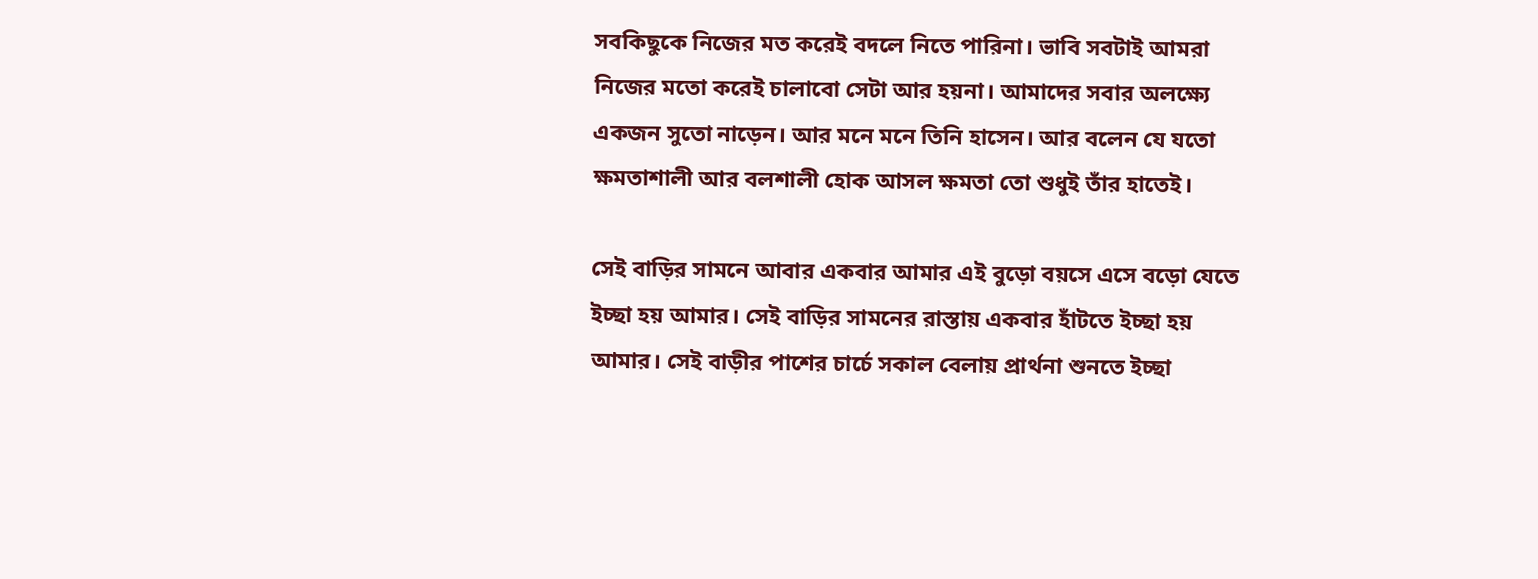সবকিছুকে নিজের মত করেই বদলে নিতে পারিনা। ভাবি সবটাই আমরা নিজের মতো করেই চালাবো সেটা আর হয়না। আমাদের সবার অলক্ষ্যে একজন সুতো নাড়েন। আর মনে মনে তিনি হাসেন। আর বলেন যে যতো ক্ষমতাশালী আর বলশালী হোক আসল ক্ষমতা তো শুধুই তাঁর হাতেই।

সেই বাড়ির সামনে আবার একবার আমার এই বুড়ো বয়সে এসে বড়ো যেতে ইচ্ছা হয় আমার। সেই বাড়ির সামনের রাস্তায় একবার হাঁটতে ইচ্ছা হয় আমার। সেই বাড়ীর পাশের চার্চে সকাল বেলায় প্রার্থনা শুনতে ইচ্ছা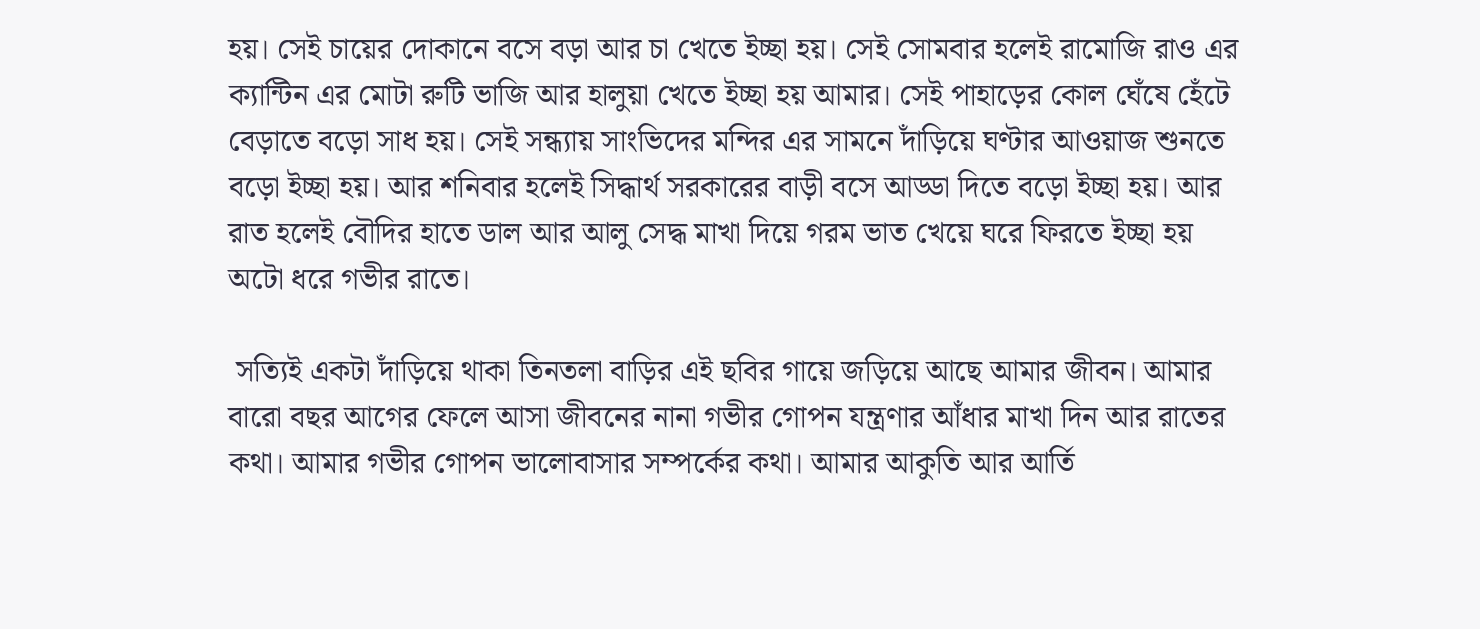হয়। সেই চায়ের দোকানে বসে বড়া আর চা খেতে ইচ্ছা হয়। সেই সোমবার হলেই রামোজি রাও এর ক্যান্টিন এর মোটা রুটি ভাজি আর হালুয়া খেতে ইচ্ছা হয় আমার। সেই পাহাড়ের কোল ঘেঁষে হেঁটে বেড়াতে বড়ো সাধ হয়। সেই সন্ধ্যায় সাংভিদের মন্দির এর সামনে দাঁড়িয়ে ঘণ্টার আওয়াজ শুনতে বড়ো ইচ্ছা হয়। আর শনিবার হলেই সিদ্ধার্থ সরকারের বাড়ী বসে আড্ডা দিতে বড়ো ইচ্ছা হয়। আর রাত হলেই বৌদির হাতে ডাল আর আলু সেদ্ধ মাখা দিয়ে গরম ভাত খেয়ে ঘরে ফিরতে ইচ্ছা হয় অটো ধরে গভীর রাতে।

 সত্যিই একটা দাঁড়িয়ে থাকা তিনতলা বাড়ির এই ছবির গায়ে জড়িয়ে আছে আমার জীবন। আমার বারো বছর আগের ফেলে আসা জীবনের নানা গভীর গোপন যন্ত্রণার আঁধার মাখা দিন আর রাতের কথা। আমার গভীর গোপন ভালোবাসার সম্পর্কের কথা। আমার আকুতি আর আর্তি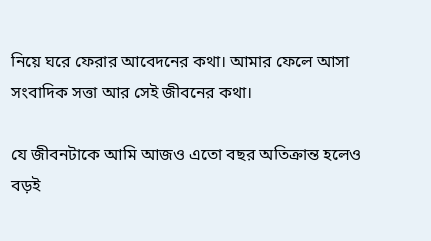নিয়ে ঘরে ফেরার আবেদনের কথা। আমার ফেলে আসা সংবাদিক সত্তা আর সেই জীবনের কথা।

যে জীবনটাকে আমি আজও এতো বছর অতিক্রান্ত হলেও বড়ই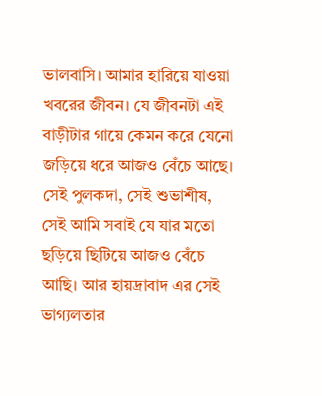ভালবাসি। আমার হারিয়ে যাওয়া খবরের জীবন। যে জীবনটা এই বাড়ীটার গায়ে কেমন করে যেনো জড়িয়ে ধরে আজও বেঁচে আছে। সেই পুলকদা, সেই শুভাশীষ, সেই আমি সবাই যে যার মতো ছড়িয়ে ছিটিয়ে আজও বেঁচে আছি। আর হায়দ্রাবাদ এর সেই ভাগ্যলতার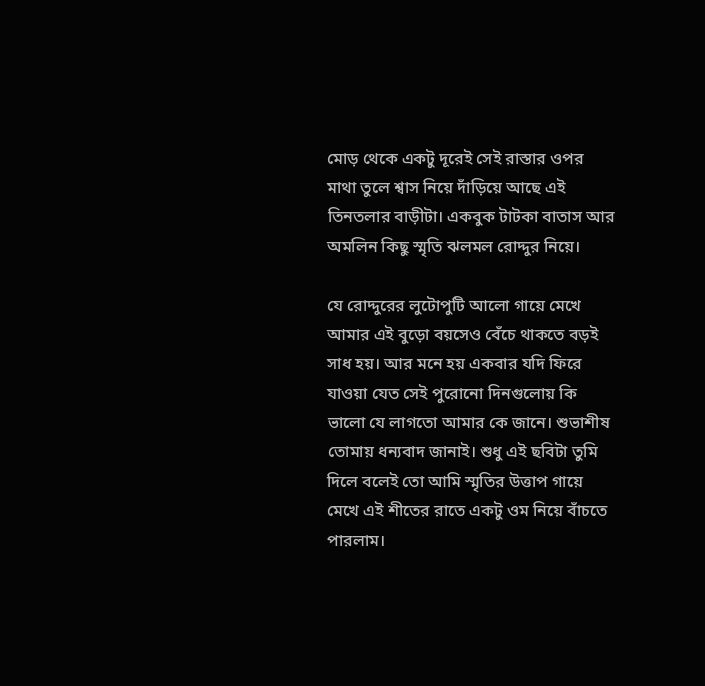মোড় থেকে একটু দূরেই সেই রাস্তার ওপর মাথা তুলে শ্বাস নিয়ে দাঁড়িয়ে আছে এই তিনতলার বাড়ীটা। একবুক টাটকা বাতাস আর অমলিন কিছু স্মৃতি ঝলমল রোদ্দুর নিয়ে।

যে রোদ্দুরের লুটোপুটি আলো গায়ে মেখে আমার এই বুড়ো বয়সেও বেঁচে থাকতে বড়ই সাধ হয়। আর মনে হয় একবার যদি ফিরে যাওয়া যেত সেই পুরোনো দিনগুলোয় কি ভালো যে লাগতো আমার কে জানে। শুভাশীষ তোমায় ধন্যবাদ জানাই। শুধু এই ছবিটা তুমি দিলে বলেই তো আমি স্মৃতির উত্তাপ গায়ে মেখে এই শীতের রাতে একটু ওম নিয়ে বাঁচতে পারলাম।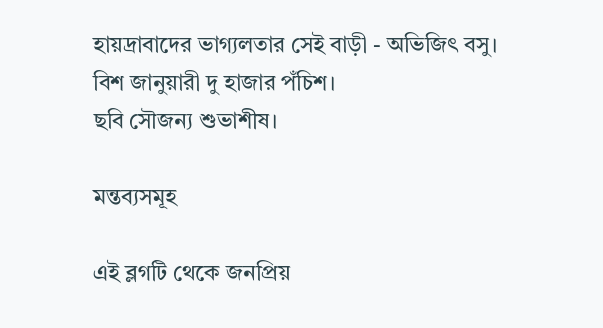হায়দ্রাবাদের ভাগ্যলতার সেই বাড়ী - অভিজিৎ বসু।
বিশ জানুয়ারী দু হাজার পঁচিশ।
ছবি সৌজন্য শুভাশীষ।

মন্তব্যসমূহ

এই ব্লগটি থেকে জনপ্রিয়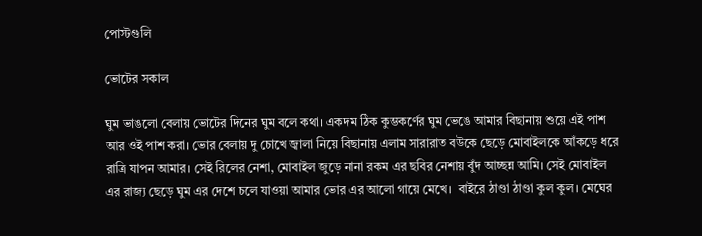পোস্টগুলি

ভোটের সকাল

ঘুম ভাঙলো বেলায় ভোটের দিনের ঘুম বলে কথা। একদম ঠিক কুম্ভকর্ণের ঘুম ভেঙে আমার বিছানায় শুয়ে এই পাশ আর ওই পাশ করা। ভোর বেলায় দু চোখে জ্বালা নিয়ে বিছানায় এলাম সারারাত বউকে ছেড়ে মোবাইলকে আঁকড়ে ধরে রাত্রি যাপন আমার। সেই রিলের নেশা, মোবাইল জুড়ে নানা রকম এর ছবির নেশায় বুঁদ আচ্ছন্ন আমি। সেই মোবাইল এর রাজ্য ছেড়ে ঘুম এর দেশে চলে যাওয়া আমার ভোর এর আলো গায়ে মেখে।  বাইরে ঠাণ্ডা ঠাণ্ডা কুল কুল। মেঘের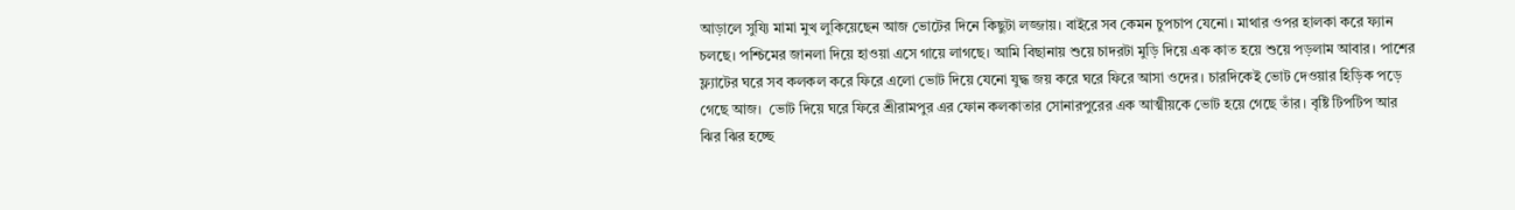আড়ালে সুয্যি মামা মুখ লুকিয়েছেন আজ ভোটের দিনে কিছুটা লজ্জায়। বাইরে সব কেমন চুপচাপ যেনো। মাথার ওপর হালকা করে ফ্যান চলছে। পশ্চিমের জানলা দিয়ে হাওয়া এসে গায়ে লাগছে। আমি বিছানায় শুয়ে চাদরটা মুড়ি দিয়ে এক কাত হয়ে শুয়ে পড়লাম আবার। পাশের ফ্ল্যাটের ঘরে সব কলকল করে ফিরে এলো ভোট দিয়ে যেনো যুদ্ধ জয় করে ঘরে ফিরে আসা ওদের। চারদিকেই ভোট দেওয়ার হিড়িক পড়ে গেছে আজ।  ভোট দিয়ে ঘরে ফিরে শ্রীরামপুর এর ফোন কলকাতার সোনারপুরের এক আত্মীয়কে ভোট হয়ে গেছে তাঁর। বৃষ্টি টিপটিপ আর ঝির ঝির হচ্ছে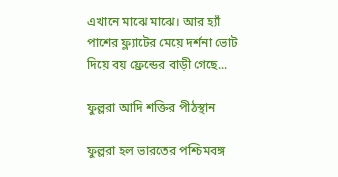এখানে মাঝে মাঝে। আর হ্যাঁ পাশের ফ্ল্যাটের মেয়ে দর্শনা ভোট দিয়ে বয় ফ্রেন্ডের বাড়ী গেছে...

ফুল্লরা আদি শক্তির পীঠস্থান

ফুল্লরা হল ভারতের পশ্চিমবঙ্গ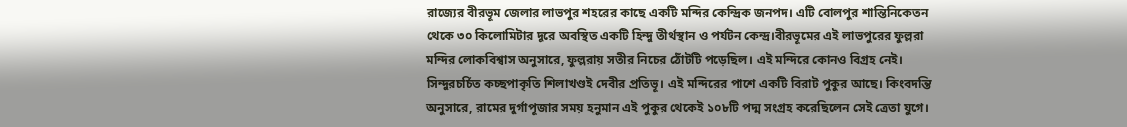রাজ্যের বীরভূম জেলার লাভপুর শহরের কাছে একটি মন্দির কেন্দ্রিক জনপদ। এটি বোলপুর শান্তিনিকেতন থেকে ৩০ কিলোমিটার দূরে অবস্থিত একটি হিন্দু তীর্থস্থান ও পর্যটন কেন্দ্র।বীরভূমের এই লাভপুরের ফুল্লরা মন্দির লোকবিশ্বাস অনুসারে, ফুল্লরায় সতীর নিচের ঠোঁটটি পড়েছিল। এই মন্দিরে কোনও বিগ্রহ নেই। সিন্দুরচর্চিত কচ্ছপাকৃতি শিলাখণ্ডই দেবীর প্রতিভূ। এই মন্দিরের পাশে একটি বিরাট পুকুর আছে। কিংবদন্তি অনুসারে, রামের দুর্গাপূজার সময় হনুমান এই পুকুর থেকেই ১০৮টি পদ্ম সংগ্রহ করেছিলেন সেই ত্রেতা যুগে।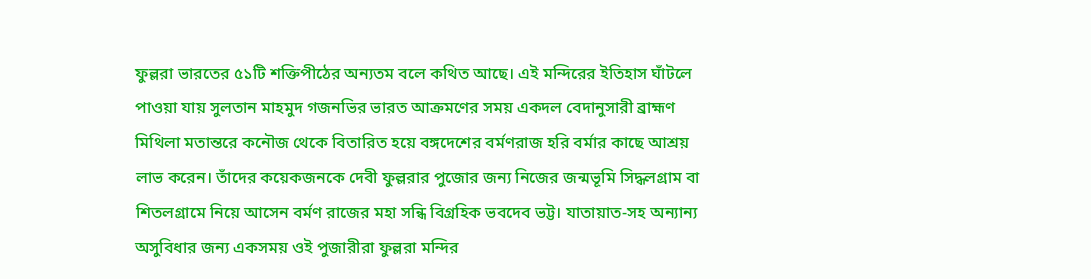ফুল্লরা ভারতের ৫১টি শক্তিপীঠের অন্যতম বলে কথিত আছে। এই মন্দিরের ইতিহাস ঘাঁটলে পাওয়া যায় সুলতান মাহমুদ গজনভির ভারত আক্রমণের সময় একদল বেদানুসারী ব্রাহ্মণ মিথিলা মতান্তরে কনৌজ থেকে বিতারিত হয়ে বঙ্গদেশের বর্মণরাজ হরি বর্মার কাছে আশ্রয় লাভ করেন। তাঁদের কয়েকজনকে দেবী ফুল্লরার পুজোর জন্য নিজের জন্মভূমি সিদ্ধলগ্রাম বা শিতলগ্রামে নিয়ে আসেন বর্মণ রাজের মহা সন্ধি বিগ্রহিক ভবদেব ভট্ট। যাতায়াত-সহ অন্যান্য অসুবিধার জন্য একসময় ওই পুজারীরা ফুল্লরা মন্দির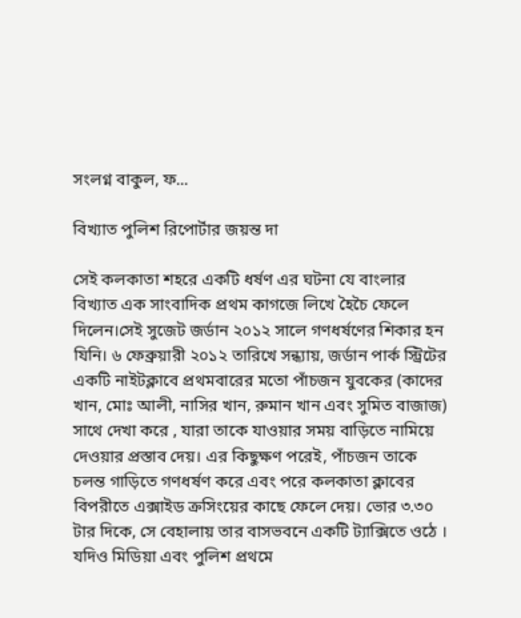সংলগ্ন বাকুল, ফ...

বিখ্যাত পুলিশ রিপোর্টার জয়ন্ত দা

সেই কলকাতা শহরে একটি ধর্ষণ এর ঘটনা যে বাংলার বিখ্যাত এক সাংবাদিক প্রথম কাগজে লিখে হৈচৈ ফেলে দিলেন।সেই সুজেট জর্ডান ২০১২ সালে গণধর্ষণের শিকার হন যিনি। ৬ ফেব্রুয়ারী ২০১২ তারিখে সন্ধ্যায়, জর্ডান পার্ক স্ট্রিটের একটি নাইটক্লাবে প্রথমবারের মতো পাঁচজন যুবকের (কাদের খান, মোঃ আলী, নাসির খান, রুমান খান এবং সুমিত বাজাজ) সাথে দেখা করে , যারা তাকে যাওয়ার সময় বাড়িতে নামিয়ে দেওয়ার প্রস্তাব দেয়। এর কিছুক্ষণ পরেই, পাঁচজন তাকে চলন্ত গাড়িতে গণধর্ষণ করে এবং পরে কলকাতা ক্লাবের বিপরীতে এক্সাইড ক্রসিংয়ের কাছে ফেলে দেয়। ভোর ৩.৩০ টার দিকে, সে বেহালায় তার বাসভবনে একটি ট্যাক্সিতে ওঠে ।  যদিও মিডিয়া এবং পুলিশ প্রথমে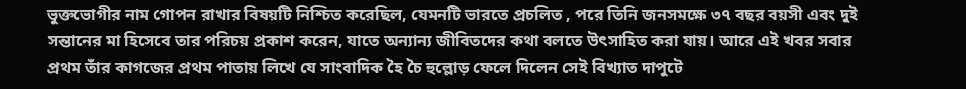ভুক্তভোগীর নাম গোপন রাখার বিষয়টি নিশ্চিত করেছিল, যেমনটি ভারতে প্রচলিত , পরে তিনি জনসমক্ষে ৩৭ বছর বয়সী এবং দুই সন্তানের মা হিসেবে তার পরিচয় প্রকাশ করেন, যাতে অন্যান্য জীবিতদের কথা বলতে উৎসাহিত করা যায়। আরে এই খবর সবার প্রথম তাঁর কাগজের প্রথম পাতায় লিখে যে সাংবাদিক হৈ চৈ হুল্লোড় ফেলে দিলেন সেই বিখ্যাত দাপুটে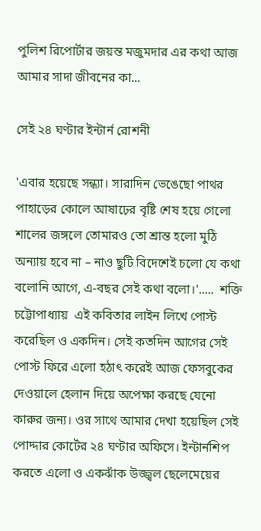পুলিশ রিপোর্টার জয়ন্ত মজুমদার এর কথা আজ আমার সাদা জীবনের কা...

সেই ২৪ ঘণ্টার ইন্টার্ন রোশনী

'এবার হয়েছে সন্ধ্যা। সারাদিন ভেঙেছো পাথর পাহাড়ের কোলে আষাঢ়ের বৃষ্টি শেষ হয়ে গেলো শালের জঙ্গলে তোমারও তো শ্রান্ত হলো মুঠি অন্যায় হবে না – নাও ছুটি বিদেশেই চলো যে কথা বলোনি আগে, এ-বছর সেই কথা বলো।'.....  শক্তি চট্টোপাধ্যায়  এই কবিতার লাইন লিখে পোস্ট করেছিল ও একদিন। সেই কতদিন আগের সেই পোস্ট ফিরে এলো হঠাৎ করেই আজ ফেসবুকের দেওয়ালে হেলান দিয়ে অপেক্ষা করছে যেনো কারুর জন্য। ওর সাথে আমার দেখা হয়েছিল সেই পোদ্দার কোর্টের ২৪ ঘণ্টার অফিসে। ইন্টার্নশিপ করতে এলো ও একঝাঁক উজ্জ্বল ছেলেমেয়ের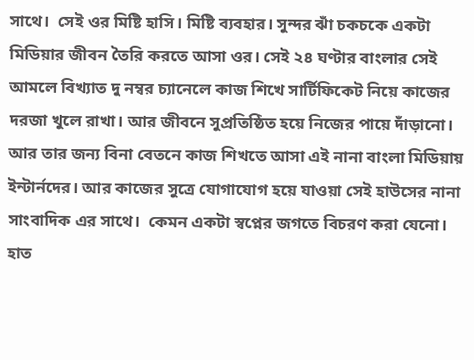সাথে।  সেই ওর মিষ্টি হাসি। মিষ্টি ব্যবহার। সুন্দর ঝাঁ চকচকে একটা মিডিয়ার জীবন তৈরি করতে আসা ওর। সেই ২৪ ঘণ্টার বাংলার সেই আমলে বিখ্যাত দু নম্বর চ্যানেলে কাজ শিখে সার্টিফিকেট নিয়ে কাজের দরজা খুলে রাখা। আর জীবনে সুপ্রতিষ্ঠিত হয়ে নিজের পায়ে দাঁড়ানো। আর তার জন্য বিনা বেতনে কাজ শিখতে আসা এই নানা বাংলা মিডিয়ায় ইন্টার্নদের। আর কাজের সুত্রে যোগাযোগ হয়ে যাওয়া সেই হাউসের নানা সাংবাদিক এর সাথে।  কেমন একটা স্বপ্নের জগতে বিচরণ করা যেনো। হাত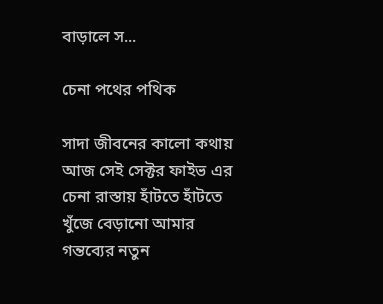বাড়ালে স...

চেনা পথের পথিক

সাদা জীবনের কালো কথায় আজ সেই সেক্টর ফাইভ এর চেনা রাস্তায় হাঁটতে হাঁটতে খুঁজে বেড়ানো আমার গন্তব্যের নতুন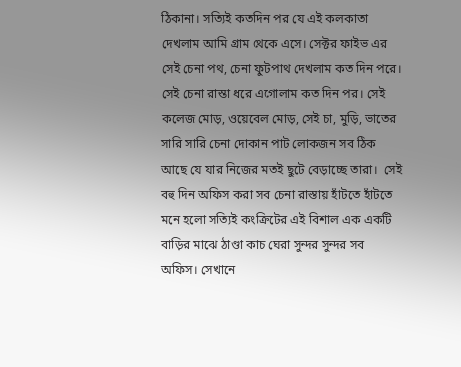ঠিকানা। সত্যিই কতদিন পর যে এই কলকাতা দেখলাম আমি গ্রাম থেকে এসে। সেক্টর ফাইভ এর সেই চেনা পথ, চেনা ফুটপাথ দেখলাম কত দিন পরে। সেই চেনা রাস্তা ধরে এগোলাম কত দিন পর। সেই কলেজ মোড়, ওয়েবেল মোড়, সেই চা, মুড়ি, ভাতের সারি সারি চেনা দোকান পাট লোকজন সব ঠিক আছে যে যার নিজের মতই ছুটে বেড়াচ্ছে তারা।  সেই বহু দিন অফিস করা সব চেনা রাস্তায় হাঁটতে হাঁটতে মনে হলো সত্যিই কংক্রিটের এই বিশাল এক একটি বাড়ির মাঝে ঠাণ্ডা কাচ ঘেরা সুন্দর সুন্দর সব অফিস। সেখানে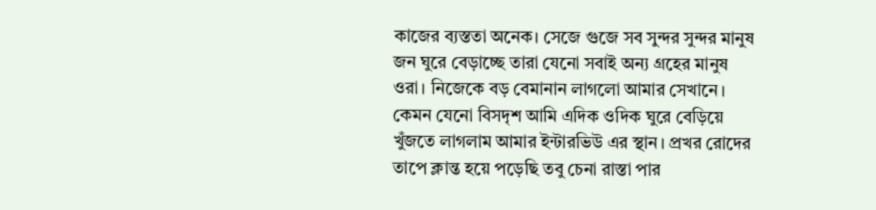কাজের ব্যস্ততা অনেক। সেজে গুজে সব সুন্দর সুন্দর মানুষ জন ঘুরে বেড়াচ্ছে তারা যেনো সবাই অন্য গ্রহের মানুষ ওরা। নিজেকে বড় বেমানান লাগলো আমার সেখানে। কেমন যেনো বিসদৃশ আমি এদিক ওদিক ঘুরে বেড়িয়ে খুঁজতে লাগলাম আমার ইন্টারভিউ এর স্থান। প্রখর রোদের তাপে ক্লান্ত হয়ে পড়েছি তবু চেনা রাস্তা পার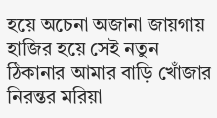হয়ে অচেনা অজানা জায়গায় হাজির হয়ে সেই নতুন ঠিকানার আমার বাড়ি খোঁজার নিরন্তর মরিয়া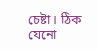চেষ্টা। ঠিক যেনো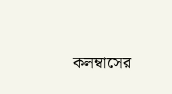কলম্বাসের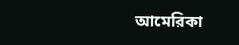আমেরিকা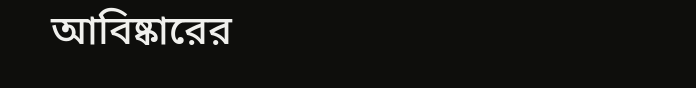আবিষ্কারের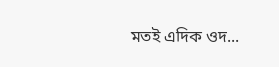মতই এদিক ওদ...